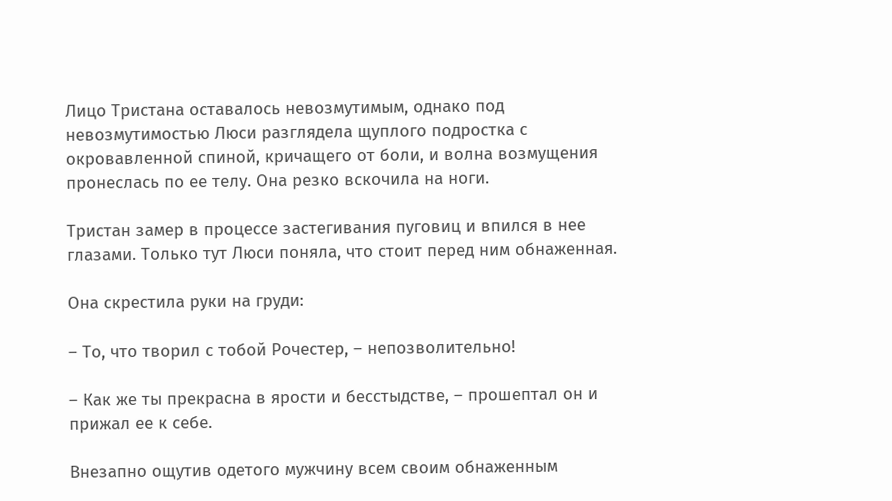Лицо Тристана оставалось невозмутимым, однако под невозмутимостью Люси разглядела щуплого подростка с окровавленной спиной, кричащего от боли, и волна возмущения пронеслась по ее телу. Она резко вскочила на ноги.

Тристан замер в процессе застегивания пуговиц и впился в нее глазами. Только тут Люси поняла, что стоит перед ним обнаженная.

Она скрестила руки на груди:

– То, что творил с тобой Рочестер, – непозволительно!

– Как же ты прекрасна в ярости и бесстыдстве, – прошептал он и прижал ее к себе.

Внезапно ощутив одетого мужчину всем своим обнаженным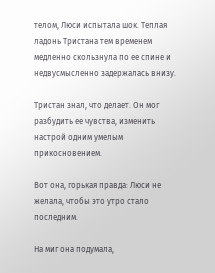телом, Люси испытала шок. Теплая ладонь Тристана тем временем медленно скользнула по ее спине и недвусмысленно задержалась внизу.

Тристан знал, что делает. Он мог разбудить ее чувства, изменить настрой одним умелым прикосновением.

Вот она, горькая правда: Люси не желала, чтобы это утро стало последним.

На миг она подумала,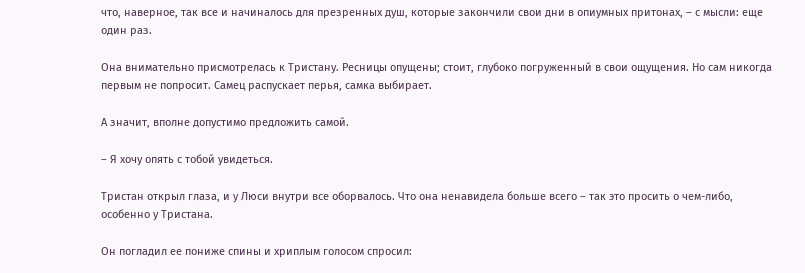что, наверное, так все и начиналось для презренных душ, которые закончили свои дни в опиумных притонах, – с мысли: еще один раз.

Она внимательно присмотрелась к Тристану. Ресницы опущены; стоит, глубоко погруженный в свои ощущения. Но сам никогда первым не попросит. Самец распускает перья, самка выбирает.

А значит, вполне допустимо предложить самой.

– Я хочу опять с тобой увидеться.

Тристан открыл глаза, и у Люси внутри все оборвалось. Что она ненавидела больше всего – так это просить о чем-либо, особенно у Тристана.

Он погладил ее пониже спины и хриплым голосом спросил: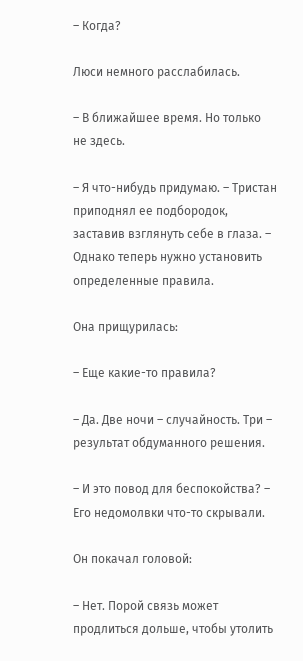– Когда?

Люси немного расслабилась.

– В ближайшее время. Но только не здесь.

– Я что-нибудь придумаю. – Тристан приподнял ее подбородок, заставив взглянуть себе в глаза. – Однако теперь нужно установить определенные правила.

Она прищурилась:

– Еще какие-то правила?

– Да. Две ночи – случайность. Три – результат обдуманного решения.

– И это повод для беспокойства? – Его недомолвки что-то скрывали.

Он покачал головой:

– Нет. Порой связь может продлиться дольше, чтобы утолить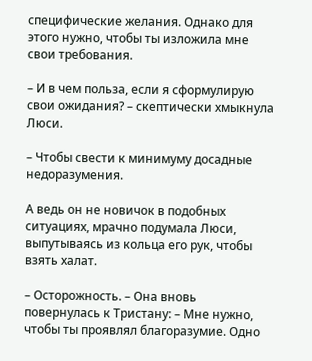специфические желания. Однако для этого нужно, чтобы ты изложила мне свои требования.

– И в чем польза, если я сформулирую свои ожидания? – скептически хмыкнула Люси.

– Чтобы свести к минимуму досадные недоразумения.

А ведь он не новичок в подобных ситуациях, мрачно подумала Люси, выпутываясь из кольца его рук, чтобы взять халат.

– Осторожность. – Она вновь повернулась к Тристану: – Мне нужно, чтобы ты проявлял благоразумие. Одно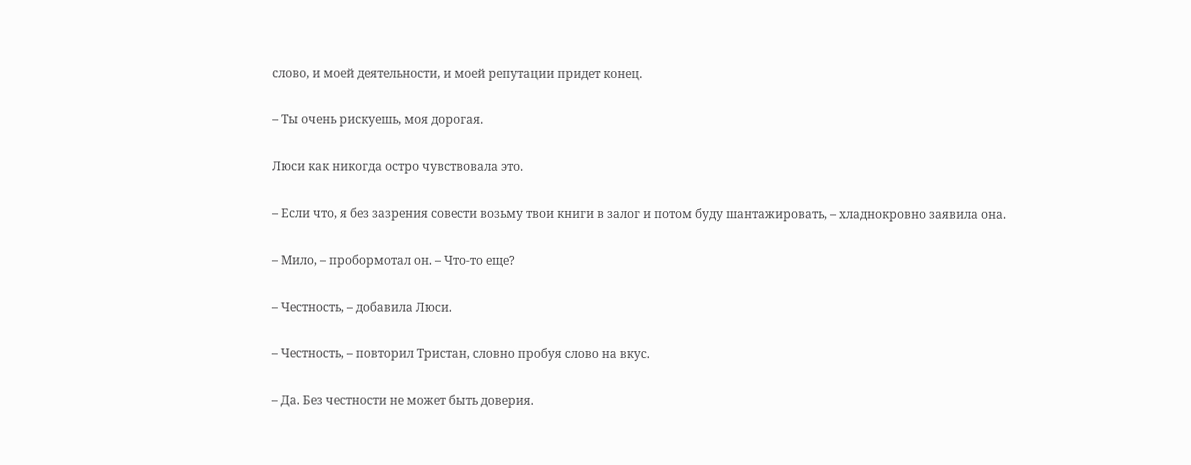слово, и моей деятельности, и моей репутации придет конец.

– Ты очень рискуешь, моя дорогая.

Люси как никогда остро чувствовала это.

– Если что, я без зазрения совести возьму твои книги в залог и потом буду шантажировать, – хладнокровно заявила она.

– Мило, – пробормотал он. – Что-то еще?

– Честность, – добавила Люси.

– Честность, – повторил Тристан, словно пробуя слово на вкус.

– Да. Без честности не может быть доверия.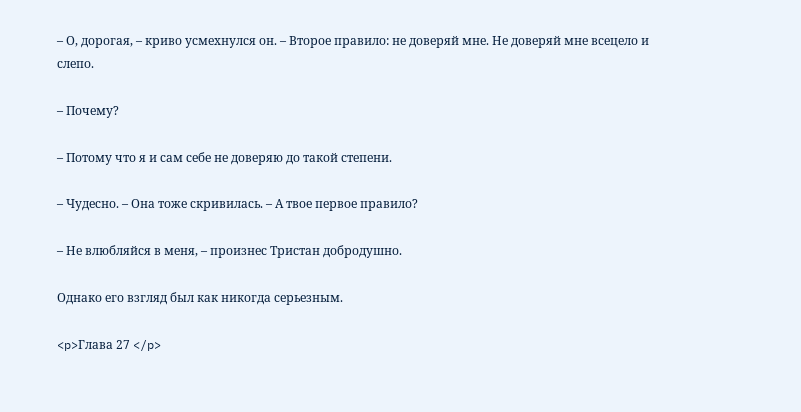– О, дорогая, – криво усмехнулся он. – Второе правило: не доверяй мне. Не доверяй мне всецело и слепо.

– Почему?

– Потому что я и сам себе не доверяю до такой степени.

– Чудесно. – Она тоже скривилась. – А твое первое правило?

– Не влюбляйся в меня, – произнес Тристан добродушно.

Однако его взгляд был как никогда серьезным.

<p>Глава 27 </p>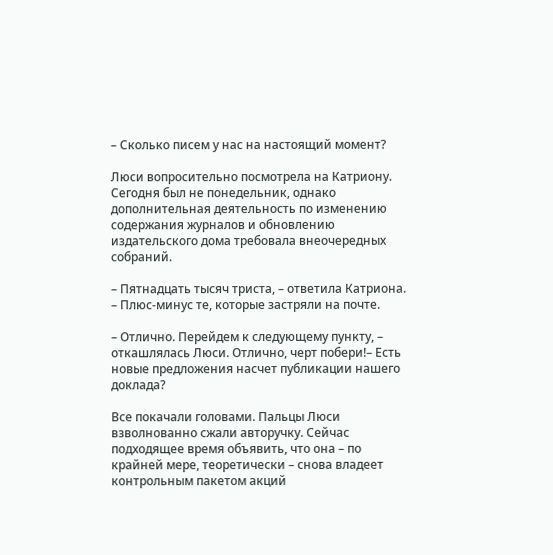– Сколько писем у нас на настоящий момент?

Люси вопросительно посмотрела на Катриону. Сегодня был не понедельник, однако дополнительная деятельность по изменению содержания журналов и обновлению издательского дома требовала внеочередных собраний.

– Пятнадцать тысяч триста, – ответила Катриона. – Плюс-минус те, которые застряли на почте.

– Отлично. Перейдем к следующему пункту, – откашлялась Люси. Отлично, черт побери!– Есть новые предложения насчет публикации нашего доклада?

Все покачали головами. Пальцы Люси взволнованно сжали авторучку. Сейчас подходящее время объявить, что она – по крайней мере, теоретически – снова владеет контрольным пакетом акций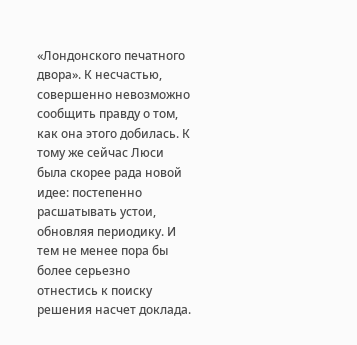«Лондонского печатного двора». К несчастью, совершенно невозможно сообщить правду о том, как она этого добилась. К тому же сейчас Люси была скорее рада новой идее: постепенно расшатывать устои, обновляя периодику. И тем не менее пора бы более серьезно отнестись к поиску решения насчет доклада.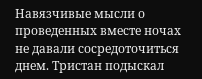Навязчивые мысли о проведенных вместе ночах не давали сосредоточиться днем. Тристан подыскал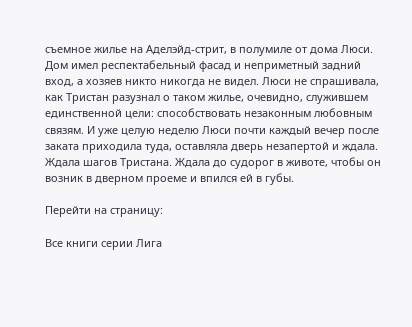съемное жилье на Аделэйд-стрит, в полумиле от дома Люси. Дом имел респектабельный фасад и неприметный задний вход, а хозяев никто никогда не видел. Люси не спрашивала, как Тристан разузнал о таком жилье, очевидно, служившем единственной цели: способствовать незаконным любовным связям. И уже целую неделю Люси почти каждый вечер после заката приходила туда, оставляла дверь незапертой и ждала. Ждала шагов Тристана. Ждала до судорог в животе, чтобы он возник в дверном проеме и впился ей в губы.

Перейти на страницу:

Все книги серии Лига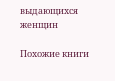выдающихся женщин

Похожие книги